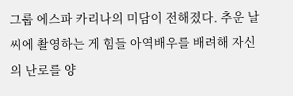그룹 에스파 카리나의 미담이 전해졌다. 추운 날씨에 촬영하는 게 힘들 아역배우를 배려해 자신의 난로를 양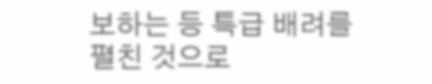보하는 등 특급 배려를 펼친 것으로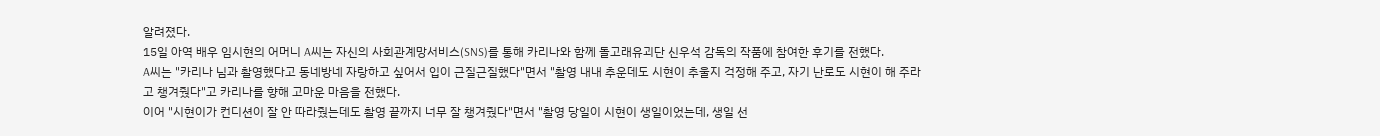알려졌다.
15일 아역 배우 임시현의 어머니 A씨는 자신의 사회관계망서비스(SNS)를 통해 카리나와 함께 돌고래유괴단 신우석 감독의 작품에 참여한 후기를 전했다.
A씨는 "카리나 님과 촬영했다고 동네방네 자랑하고 싶어서 입이 근질근질했다"면서 "촬영 내내 추운데도 시현이 추울지 걱정해 주고, 자기 난로도 시현이 해 주라고 챙겨줬다"고 카리나를 향해 고마운 마음을 전했다.
이어 "시현이가 컨디션이 잘 안 따라줬는데도 촬영 끝까지 너무 잘 챙겨줬다"면서 "촬영 당일이 시현이 생일이었는데, 생일 선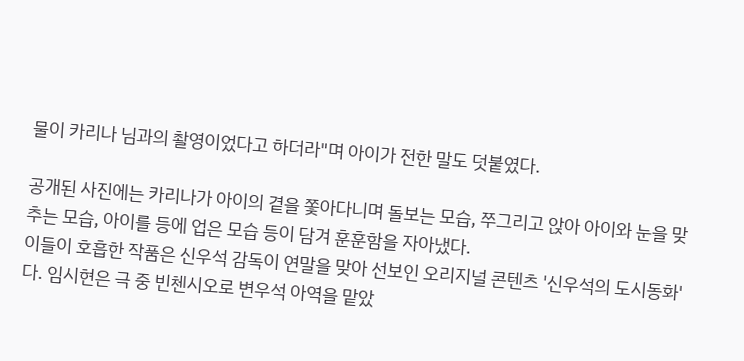물이 카리나 님과의 촬영이었다고 하더라"며 아이가 전한 말도 덧붙였다.

공개된 사진에는 카리나가 아이의 곁을 쫓아다니며 돌보는 모습, 쭈그리고 앉아 아이와 눈을 맞추는 모습, 아이를 등에 업은 모습 등이 담겨 훈훈함을 자아냈다.
이들이 호흡한 작품은 신우석 감독이 연말을 맞아 선보인 오리지널 콘텐츠 '신우석의 도시동화'다. 임시현은 극 중 빈첸시오로 변우석 아역을 맡았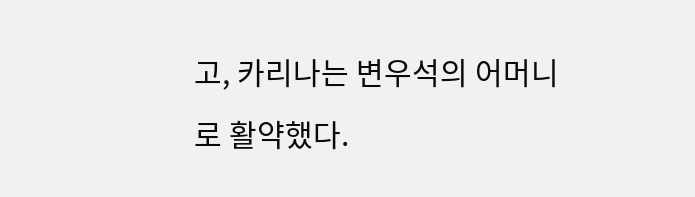고, 카리나는 변우석의 어머니로 활약했다.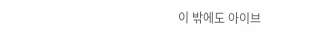이 밖에도 아이브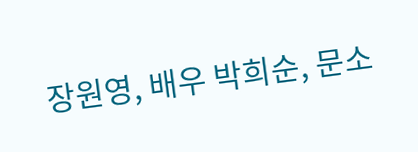장원영, 배우 박희순, 문소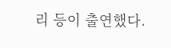리 등이 출연했다.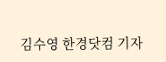김수영 한경닷컴 기자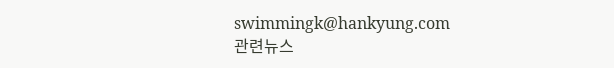swimmingk@hankyung.com
관련뉴스